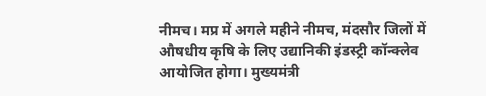नीमच। मप्र में अगले महीने नीमच, मंदसौर जिलों में औषधीय कृषि के लिए उद्यानिकी इंडस्ट्री कॉन्क्लेव आयोजित होगा। मुख्यमंत्री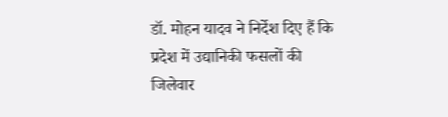डॉ. मोहन यादव ने निर्देश दिए हैं कि प्रदेश में उद्यानिकी फसलों की जिलेवार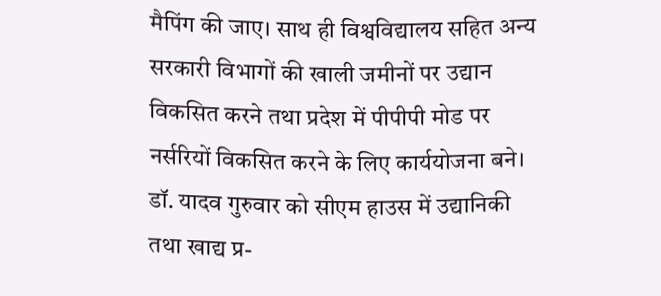मैपिंग की जाए। साथ ही विश्वविद्यालय सहित अन्य सरकारी विभागों की खाली जमीनों पर उद्यान विकसित करने तथा प्रदेश में पीपीपी मोड पर नर्सरियों विकसित करने के लिए कार्ययोजना बने।
डॉ. यादव गुरुवार को सीएम हाउस में उद्यानिकी तथा खाद्य प्र-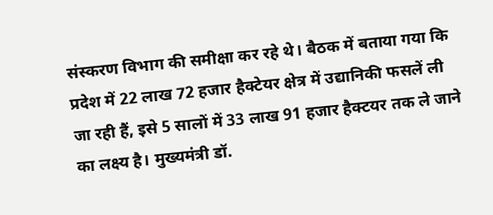संस्करण विभाग की समीक्षा कर रहे थे। बैठक में बताया गया कि प्रदेश में 22 लाख 72 हजार हैक्टेयर क्षेत्र में उद्यानिकी फसलें ली जा रही हैं, इसे 5 सालों में 33 लाख 91 हजार हैक्टयर तक ले जाने का लक्ष्य है। मुख्यमंत्री डॉ.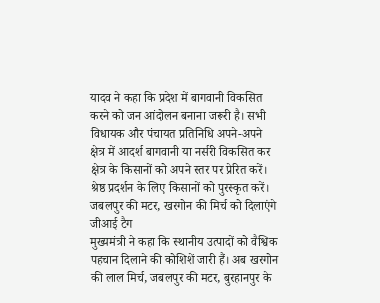यादव ने कहा कि प्रदेश में बागवानी विकसित करने को जन आंदोलन बनाना जरूरी है। सभी विधायक और पंचायत प्रतिनिधि अपने-अपने क्षेत्र में आदर्श बागवानी या नर्सरी विकसित कर क्षेत्र के किसानों को अपने स्तर पर प्रेरित करें। श्रेष्ठ प्रदर्शन के लिए किसानों को पुरस्कृत करें।
जबलपुर की मटर, खरगोन की मिर्च को दिलाएंगे जीआई टैग
मुख्यमंत्री ने कहा कि स्थानीय उत्पादों को वैश्विक पहचान दिलाने की कोशिशें जारी हैं। अब खरगोन की लाल मिर्च, जबलपुर की मटर, बुरहानपुर के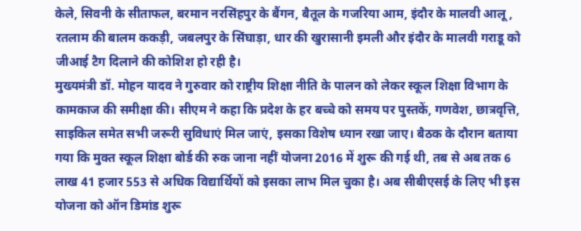केले, सिवनी के सीताफल, बरमान नरसिंहपुर के बैंगन, बैतूल के गजरिया आम, इंदौर के मालवी आलू, रतलाम की बालम ककड़ी, जबलपुर के सिंघाड़ा, धार की खुरासानी इमली और इंदौर के मालवी गराडू को जीआई टैग दिलाने की कोशिश हो रही है।
मुख्यमंत्री डॉ. मोहन यादव ने गुरुवार को राष्ट्रीय शिक्षा नीति के पालन को लेकर स्कूल शिक्षा विभाग के कामकाज की समीक्षा की। सीएम ने कहा कि प्रदेश के हर बच्चे को समय पर पुस्तकें, गणवेश, छात्रवृत्ति, साइकिल समेत सभी जरूरी सुविधाएं मिल जाएं, इसका विशेष ध्यान रखा जाए। बैठक के दौरान बताया गया कि मुक्त स्कूल शिक्षा बोर्ड की रुक जाना नहीं योजना 2016 में शुरू की गई थी, तब से अब तक 6 लाख 41 हजार 553 से अधिक विद्यार्थियों को इसका लाभ मिल चुका है। अब सीबीएसई के लिए भी इस योजना को ऑन डिमांड शुरू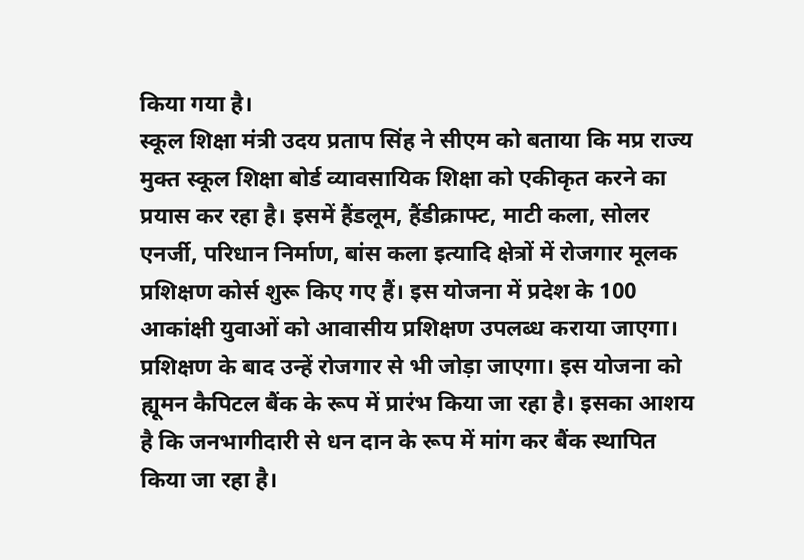किया गया है।
स्कूल शिक्षा मंत्री उदय प्रताप सिंह ने सीएम को बताया कि मप्र राज्य मुक्त स्कूल शिक्षा बोर्ड व्यावसायिक शिक्षा को एकीकृत करने का प्रयास कर रहा है। इसमें हैंडलूम, हैंडीक्राफ्ट, माटी कला, सोलर एनर्जी, परिधान निर्माण, बांस कला इत्यादि क्षेत्रों में रोजगार मूलक प्रशिक्षण कोर्स शुरू किए गए हैं। इस योजना में प्रदेश के 100 आकांक्षी युवाओं को आवासीय प्रशिक्षण उपलब्ध कराया जाएगा।
प्रशिक्षण के बाद उन्हें रोजगार से भी जोड़ा जाएगा। इस योजना को ह्यूमन कैपिटल बैंक के रूप में प्रारंभ किया जा रहा है। इसका आशय है कि जनभागीदारी से धन दान के रूप में मांग कर बैंक स्थापित किया जा रहा है।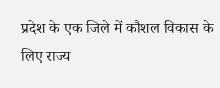प्रदेश के एक जिले में कौशल विकास के लिए राज्य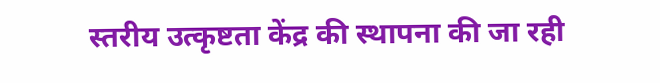स्तरीय उत्कृष्टता केंद्र की स्थापना की जा रही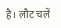है। लौट चलें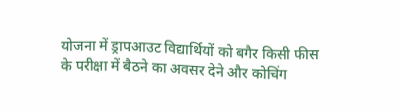योजना में ड्रापआउट विद्यार्थियों को बगैर किसी फीस के परीक्षा में बैठने का अवसर देने और कोचिंग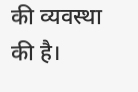की व्यवस्था की है।